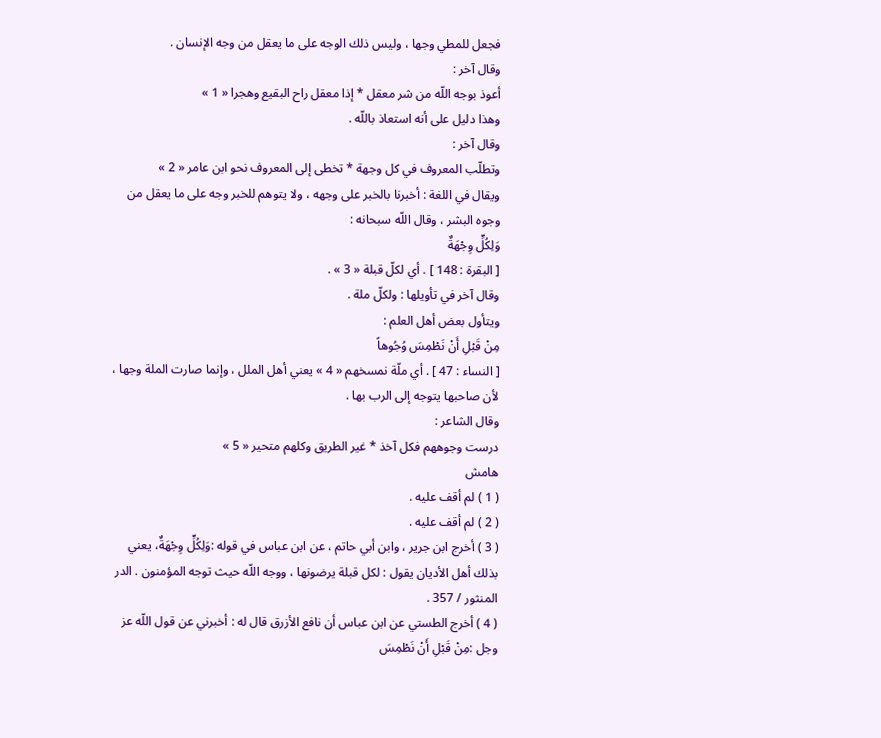فجعل للمطي وجها ، وليس ذلك الوجه على ما يعقل من وجه الإنسان .
وقال آخر :
أعوذ بوجه اللّه من شر معقل * إذا معقل راح البقيع وهجرا « 1 »
وهذا دليل على أنه استعاذ باللّه .
وقال آخر :
وتطلّب المعروف في كل وجهة * تخطى إلى المعروف نحو ابن عامر « 2 »
ويقال في اللغة : أخبرنا بالخبر على وجهه ، ولا يتوهم للخبر وجه على ما يعقل من وجوه البشر ، وقال اللّه سبحانه :
وَلِكُلٍّ وِجْهَةٌ
[ البقرة : 148 ] . أي لكلّ قبلة « 3 » .
وقال آخر في تأويلها : ولكلّ ملة .
ويتأول بعض أهل العلم :
مِنْ قَبْلِ أَنْ نَطْمِسَ وُجُوهاً
[ النساء : 47 ] . أي ملّة نمسخهم « 4 » يعني أهل الملل ، وإنما صارت الملة وجها ، لأن صاحبها يتوجه إلى الرب بها .
وقال الشاعر :
درست وجوههم فكل آخذ * غير الطريق وكلهم متحير « 5 »
هامش
( 1 ) لم أقف عليه .
( 2 ) لم أقف عليه .
( 3 ) أخرج ابن جرير ، وابن أبي حاتم ، عن ابن عباس في قوله :وَلِكُلٍّ وِجْهَةٌ، يعني بذلك أهل الأديان يقول : لكل قبلة يرضونها ، ووجه اللّه حيث توجه المؤمنون . الدر المنثور / 357 .
( 4 ) أخرج الطستي عن ابن عباس أن نافع الأزرق قال له : أخبرني عن قول اللّه عز وجل :مِنْ قَبْلِ أَنْ نَطْمِسَ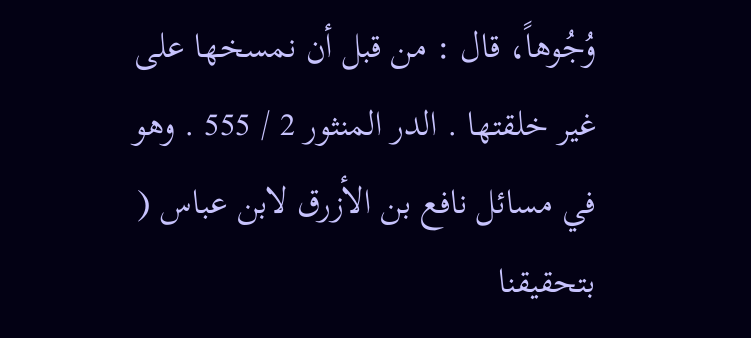وُجُوهاً، قال : من قبل أن نمسخها على غير خلقتها . الدر المنثور 2 / 555 . وهو في مسائل نافع بن الأزرق لابن عباس ( بتحقيقنا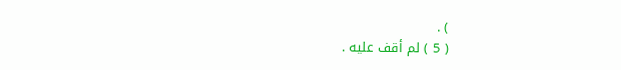) .
( 5 ) لم أقف عليه .